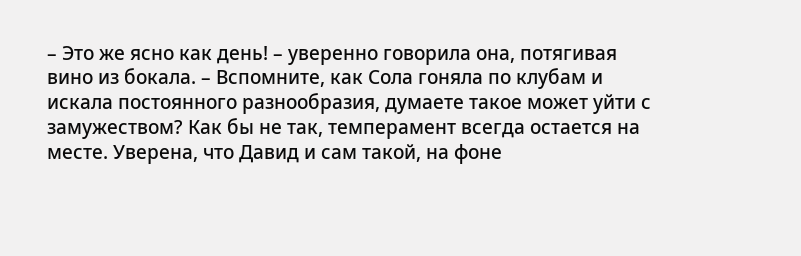– Это же ясно как день! – уверенно говорила она, потягивая вино из бокала. – Вспомните, как Сола гоняла по клубам и искала постоянного разнообразия, думаете такое может уйти с замужеством? Как бы не так, темперамент всегда остается на месте. Уверена, что Давид и сам такой, на фоне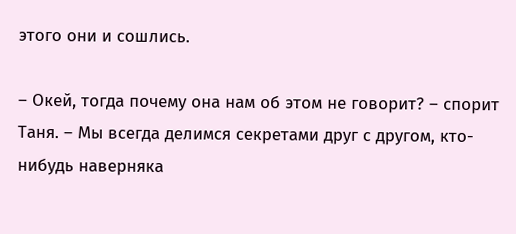этого они и сошлись.

– Окей, тогда почему она нам об этом не говорит? – спорит Таня. – Мы всегда делимся секретами друг с другом, кто-нибудь наверняка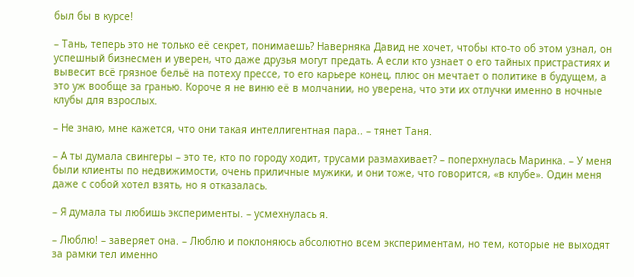был бы в курсе!

– Тань, теперь это не только её секрет, понимаешь? Наверняка Давид не хочет, чтобы кто-то об этом узнал, он успешный бизнесмен и уверен, что даже друзья могут предать. А если кто узнает о его тайных пристрастиях и вывесит всё грязное бельё на потеху прессе, то его карьере конец, плюс он мечтает о политике в будущем, а это уж вообще за гранью. Короче я не виню её в молчании, но уверена, что эти их отлучки именно в ночные клубы для взрослых.

– Не знаю, мне кажется, что они такая интеллигентная пара.. – тянет Таня.

– А ты думала свингеры – это те, кто по городу ходит, трусами размахивает? – поперхнулась Маринка. – У меня были клиенты по недвижимости, очень приличные мужики, и они тоже, что говорится, «в клубе». Один меня даже с собой хотел взять, но я отказалась.

– Я думала ты любишь эксперименты. – усмехнулась я.

– Люблю! – заверяет она. – Люблю и поклоняюсь абсолютно всем экспериментам, но тем, которые не выходят за рамки тел именно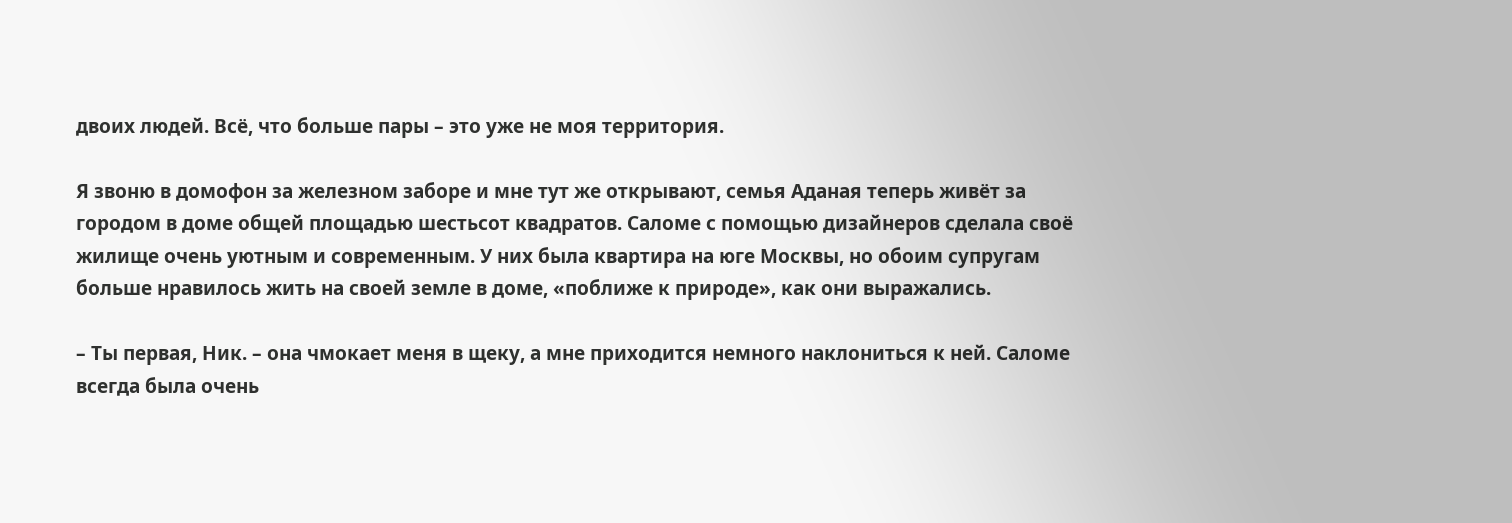двоих людей. Всё, что больше пары – это уже не моя территория.

Я звоню в домофон за железном заборе и мне тут же открывают, семья Аданая теперь живёт за городом в доме общей площадью шестьсот квадратов. Саломе с помощью дизайнеров сделала своё жилище очень уютным и современным. У них была квартира на юге Москвы, но обоим супругам больше нравилось жить на своей земле в доме, «поближе к природе», как они выражались.

– Ты первая, Ник. – она чмокает меня в щеку, а мне приходится немного наклониться к ней. Саломе всегда была очень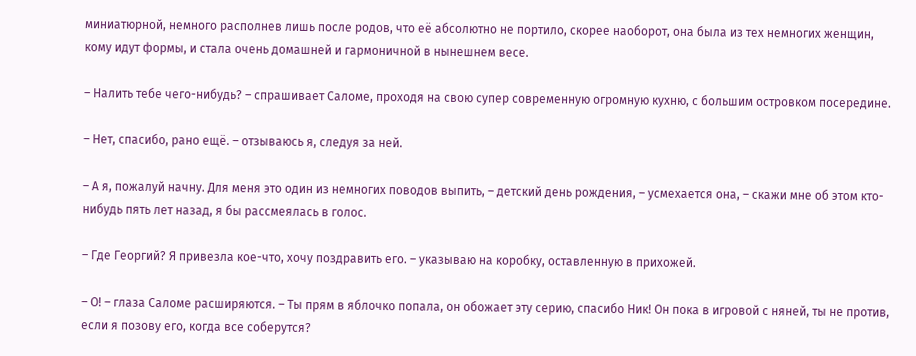миниатюрной, немного располнев лишь после родов, что её абсолютно не портило, скорее наоборот, она была из тех немногих женщин, кому идут формы, и стала очень домашней и гармоничной в нынешнем весе.

– Налить тебе чего-нибудь? – спрашивает Саломе, проходя на свою супер современную огромную кухню, с большим островком посередине.

– Нет, спасибо, рано ещё. – отзываюсь я, следуя за ней.

– А я, пожалуй начну. Для меня это один из немногих поводов выпить, – детский день рождения, – усмехается она, – скажи мне об этом кто-нибудь пять лет назад, я бы рассмеялась в голос.

– Где Георгий? Я привезла кое-что, хочу поздравить его. – указываю на коробку, оставленную в прихожей.

– О! – глаза Саломе расширяются. – Ты прям в яблочко попала, он обожает эту серию, спасибо Ник! Он пока в игровой с няней, ты не против, если я позову его, когда все соберутся?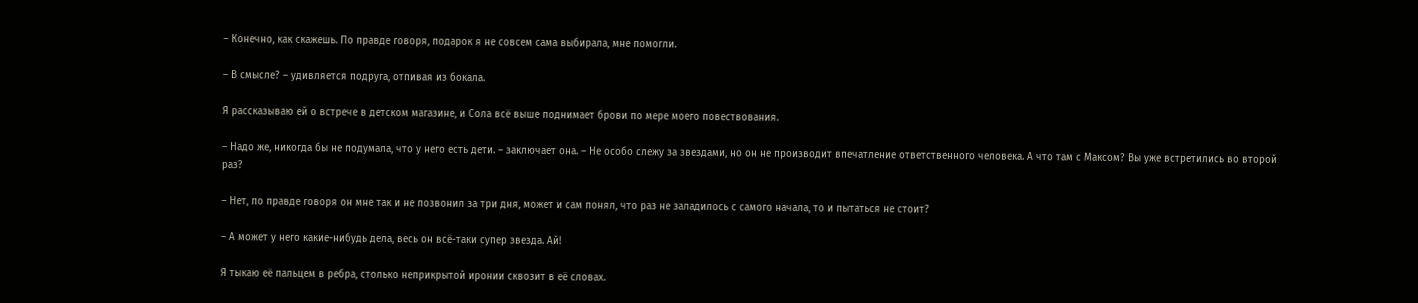– Конечно, как скажешь. По правде говоря, подарок я не совсем сама выбирала, мне помогли.

– В смысле? – удивляется подруга, отпивая из бокала.

Я рассказываю ей о встрече в детском магазине, и Сола всё выше поднимает брови по мере моего повествования.

– Надо же, никогда бы не подумала, что у него есть дети. – заключает она. – Не особо слежу за звездами, но он не производит впечатление ответственного человека. А что там с Максом? Вы уже встретились во второй раз?

– Нет, по правде говоря он мне так и не позвонил за три дня, может и сам понял, что раз не заладилось с самого начала, то и пытаться не стоит?

– А может у него какие-нибудь дела, весь он всё-таки супер звезда. Ай!

Я тыкаю её пальцем в ребра, столько неприкрытой иронии сквозит в её словах.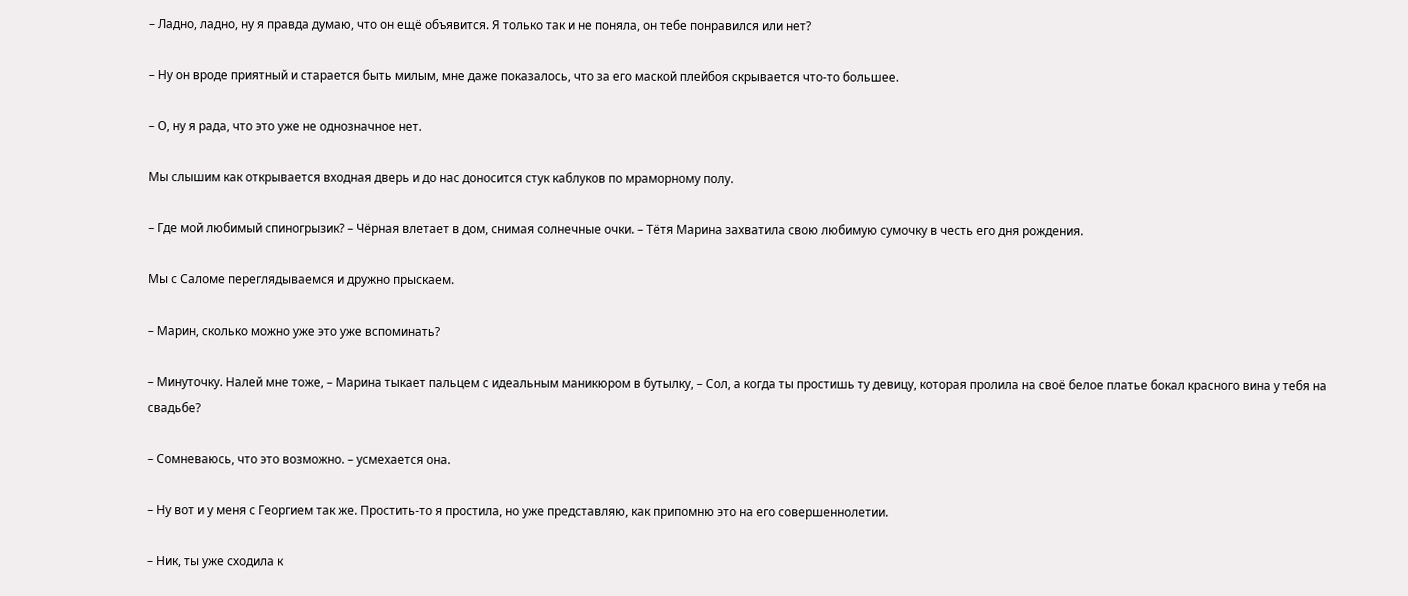– Ладно, ладно, ну я правда думаю, что он ещё объявится. Я только так и не поняла, он тебе понравился или нет?

– Ну он вроде приятный и старается быть милым, мне даже показалось, что за его маской плейбоя скрывается что-то большее.

– О, ну я рада, что это уже не однозначное нет.

Мы слышим как открывается входная дверь и до нас доносится стук каблуков по мраморному полу.

– Где мой любимый спиногрызик? – Чёрная влетает в дом, снимая солнечные очки. – Тётя Марина захватила свою любимую сумочку в честь его дня рождения.

Мы с Саломе переглядываемся и дружно прыскаем.

– Марин, сколько можно уже это уже вспоминать?

– Минуточку. Налей мне тоже, – Марина тыкает пальцем с идеальным маникюром в бутылку, – Сол, а когда ты простишь ту девицу, которая пролила на своё белое платье бокал красного вина у тебя на свадьбе?

– Сомневаюсь, что это возможно. – усмехается она.

– Ну вот и у меня с Георгием так же. Простить-то я простила, но уже представляю, как припомню это на его совершеннолетии.

– Ник, ты уже сходила к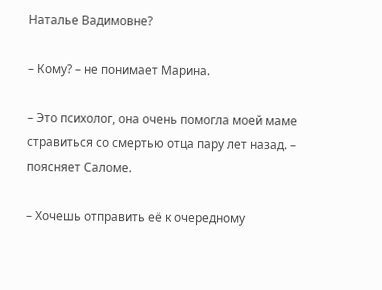Наталье Вадимовне?

– Кому? – не понимает Марина.

– Это психолог, она очень помогла моей маме стравиться со смертью отца пару лет назад. – поясняет Саломе.

– Хочешь отправить её к очередному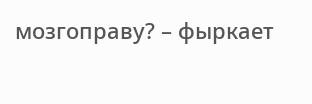мозгоправу? – фыркает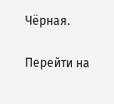Чёрная.

Перейти на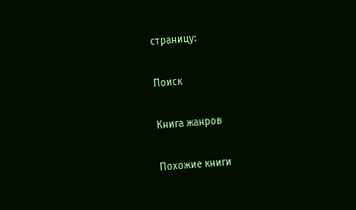страницу:

Поиск

Книга жанров

Похожие книги